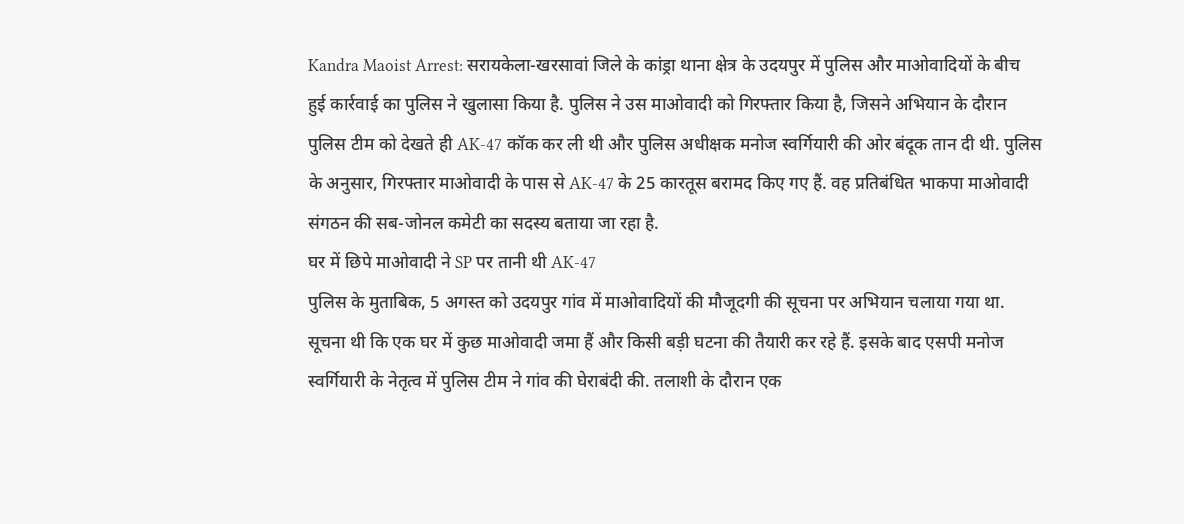Kandra Maoist Arrest: सरायकेला-खरसावां जिले के कांड्रा थाना क्षेत्र के उदयपुर में पुलिस और माओवादियों के बीच हुई कार्रवाई का पुलिस ने खुलासा किया है. पुलिस ने उस माओवादी को गिरफ्तार किया है, जिसने अभियान के दौरान पुलिस टीम को देखते ही AK-47 कॉक कर ली थी और पुलिस अधीक्षक मनोज स्वर्गियारी की ओर बंदूक तान दी थी. पुलिस के अनुसार, गिरफ्तार माओवादी के पास से AK-47 के 25 कारतूस बरामद किए गए हैं. वह प्रतिबंधित भाकपा माओवादी संगठन की सब-जोनल कमेटी का सदस्य बताया जा रहा है.
घर में छिपे माओवादी ने SP पर तानी थी AK-47
पुलिस के मुताबिक, 5 अगस्त को उदयपुर गांव में माओवादियों की मौजूदगी की सूचना पर अभियान चलाया गया था. सूचना थी कि एक घर में कुछ माओवादी जमा हैं और किसी बड़ी घटना की तैयारी कर रहे हैं. इसके बाद एसपी मनोज स्वर्गियारी के नेतृत्व में पुलिस टीम ने गांव की घेराबंदी की. तलाशी के दौरान एक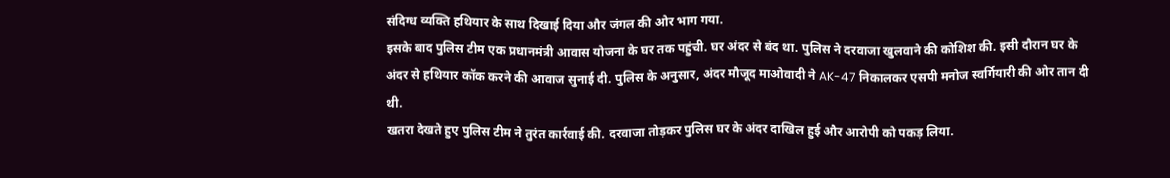संदिग्ध व्यक्ति हथियार के साथ दिखाई दिया और जंगल की ओर भाग गया.
इसके बाद पुलिस टीम एक प्रधानमंत्री आवास योजना के घर तक पहुंची. घर अंदर से बंद था. पुलिस ने दरवाजा खुलवाने की कोशिश की. इसी दौरान घर के अंदर से हथियार कॉक करने की आवाज सुनाई दी. पुलिस के अनुसार, अंदर मौजूद माओवादी ने AK-47 निकालकर एसपी मनोज स्वर्गियारी की ओर तान दी थी.
खतरा देखते हुए पुलिस टीम ने तुरंत कार्रवाई की. दरवाजा तोड़कर पुलिस घर के अंदर दाखिल हुई और आरोपी को पकड़ लिया.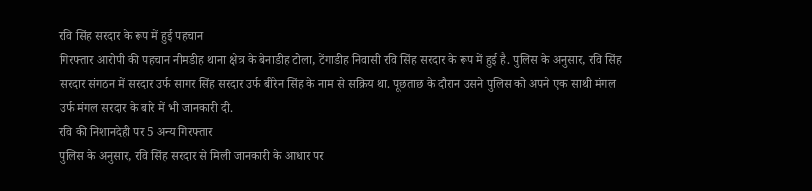रवि सिंह सरदार के रूप में हुई पहचान
गिरफ्तार आरोपी की पहचान नीमडीह थाना क्षेत्र के बेनाडीह टोला, टेंगाडीह निवासी रवि सिंह सरदार के रूप में हुई है. पुलिस के अनुसार, रवि सिंह सरदार संगठन में सरदार उर्फ सागर सिंह सरदार उर्फ बीरेन सिंह के नाम से सक्रिय था. पूछताछ के दौरान उसने पुलिस को अपने एक साथी मंगल उर्फ मंगल सरदार के बारे में भी जानकारी दी.
रवि की निशानदेही पर 5 अन्य गिरफ्तार
पुलिस के अनुसार, रवि सिंह सरदार से मिली जानकारी के आधार पर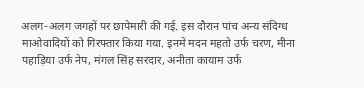अलग-अलग जगहों पर छापेमारी की गई. इस दौरान पांच अन्य संदिग्ध माओवादियों को गिरफ्तार किया गया. इनमें मदन महतो उर्फ चरण, मीना पहाड़िया उर्फ नेप, मंगल सिंह सरदार, अनीता कायाम उर्फ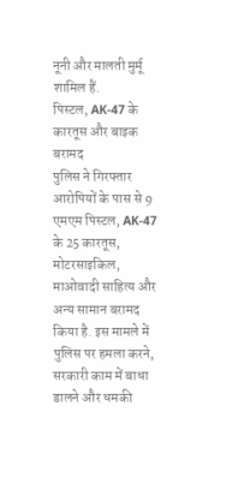नूनी और मालती मुर्मू शामिल हैं.
पिस्टल, AK-47 के कारतूस और बाइक बरामद
पुलिस ने गिरफ्तार आरोपियों के पास से 9 एमएम पिस्टल, AK-47 के 25 कारतूस, मोटरसाइकिल, माओवादी साहित्य और अन्य सामान बरामद किया है. इस मामले में पुलिस पर हमला करने, सरकारी काम में बाधा डालने और धमकी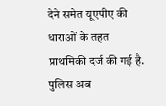देने समेत यूएपीए की धाराओं के तहत प्राथमिकी दर्ज की गई है.
पुलिस अब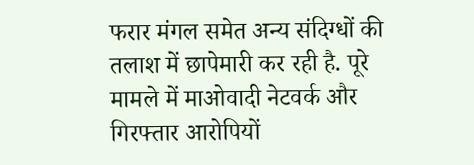फरार मंगल समेत अन्य संदिग्धों की तलाश में छापेमारी कर रही है. पूरे मामले में माओवादी नेटवर्क और गिरफ्तार आरोपियों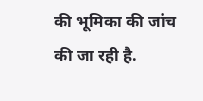की भूमिका की जांच की जा रही है.